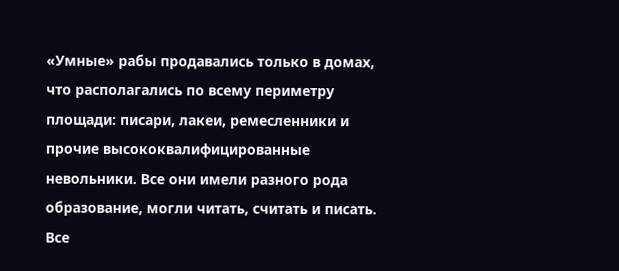«Умные» рабы продавались только в домах, что располагались по всему периметру площади: писари, лакеи, ремесленники и прочие высококвалифицированные невольники. Все они имели разного рода образование, могли читать, считать и писать. Все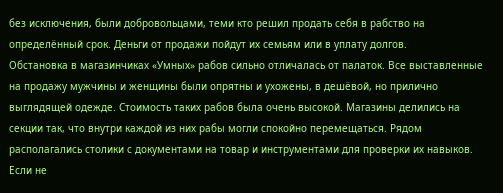без исключения, были добровольцами, теми кто решил продать себя в рабство на определённый срок. Деньги от продажи пойдут их семьям или в уплату долгов.
Обстановка в магазинчиках «Умных» рабов сильно отличалась от палаток. Все выставленные на продажу мужчины и женщины были опрятны и ухожены, в дешёвой, но прилично выглядящей одежде. Стоимость таких рабов была очень высокой. Магазины делились на секции так, что внутри каждой из них рабы могли спокойно перемещаться. Рядом располагались столики с документами на товар и инструментами для проверки их навыков. Если не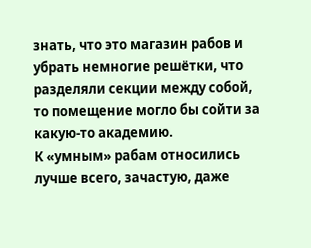знать, что это магазин рабов и убрать немногие решётки, что разделяли секции между собой, то помещение могло бы сойти за какую-то академию.
К «умным» рабам относились лучше всего, зачастую, даже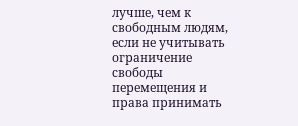лучше, чем к свободным людям, если не учитывать ограничение свободы перемещения и права принимать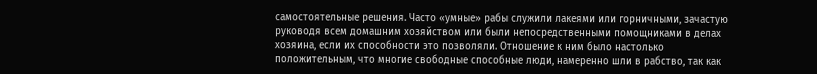самостоятельные решения. Часто «умные» рабы служили лакеями или горничными, зачастую руководя всем домашним хозяйством или были непосредственными помощниками в делах хозяина, если их способности это позволяли. Отношение к ним было настолько положительным, что многие свободные способные люди, намеренно шли в рабство, так как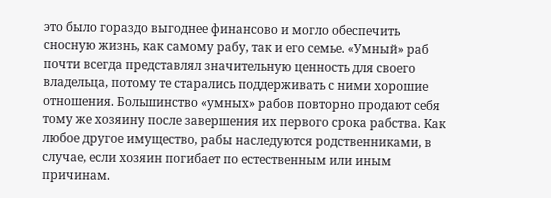это было гораздо выгоднее финансово и могло обеспечить сносную жизнь, как самому рабу, так и его семье. «Умный» раб почти всегда представлял значительную ценность для своего владельца, потому те старались поддерживать с ними хорошие отношения. Большинство «умных» рабов повторно продают себя тому же хозяину после завершения их первого срока рабства. Как любое другое имущество, рабы наследуются родственниками, в случае, если хозяин погибает по естественным или иным причинам.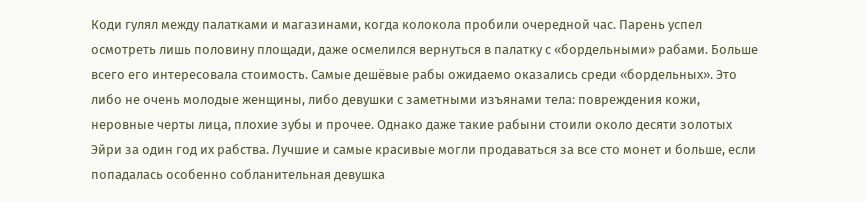Коди гулял между палатками и магазинами, когда колокола пробили очередной час. Парень успел осмотреть лишь половину площади, даже осмелился вернуться в палатку с «бордельными» рабами. Больше всего его интересовала стоимость. Самые дешёвые рабы ожидаемо оказались среди «бордельных». Это либо не очень молодые женщины, либо девушки с заметными изъянами тела: повреждения кожи, неровные черты лица, плохие зубы и прочее. Однако даже такие рабыни стоили около десяти золотых Эйри за один год их рабства. Лучшие и самые красивые могли продаваться за все сто монет и больше, если попадалась особенно собланительная девушка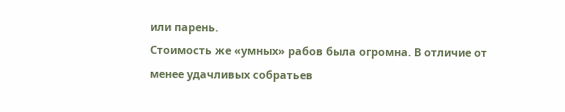или парень.
Стоимость же «умных» рабов была огромна. В отличие от менее удачливых собратьев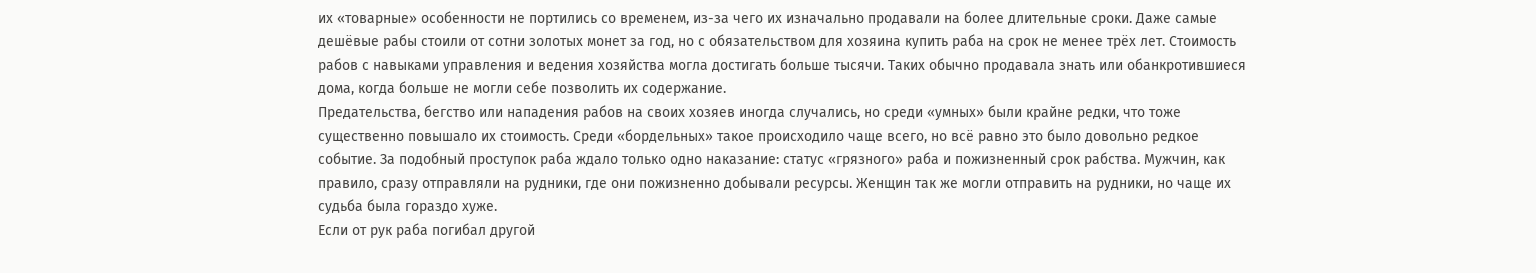их «товарные» особенности не портились со временем, из-за чего их изначально продавали на более длительные сроки. Даже самые дешёвые рабы стоили от сотни золотых монет за год, но с обязательством для хозяина купить раба на срок не менее трёх лет. Стоимость рабов с навыками управления и ведения хозяйства могла достигать больше тысячи. Таких обычно продавала знать или обанкротившиеся дома, когда больше не могли себе позволить их содержание.
Предательства, бегство или нападения рабов на своих хозяев иногда случались, но среди «умных» были крайне редки, что тоже существенно повышало их стоимость. Среди «бордельных» такое происходило чаще всего, но всё равно это было довольно редкое событие. За подобный проступок раба ждало только одно наказание: статус «грязного» раба и пожизненный срок рабства. Мужчин, как правило, сразу отправляли на рудники, где они пожизненно добывали ресурсы. Женщин так же могли отправить на рудники, но чаще их судьба была гораздо хуже.
Если от рук раба погибал другой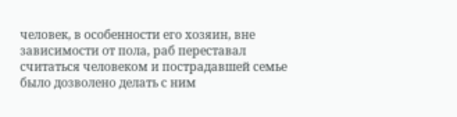человек, в особенности его хозяин, вне зависимости от пола, раб переставал считаться человеком и пострадавшей семье было дозволено делать с ним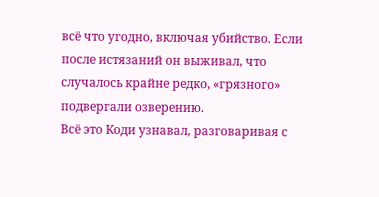всё что угодно, включая убийство. Если после истязаний он выживал, что случалось крайне редко, «грязного» подвергали озверению.
Всё это Коди узнавал, разговаривая с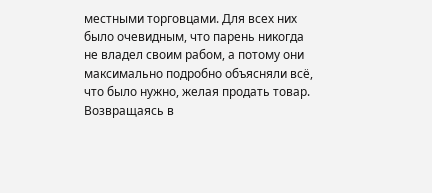местными торговцами. Для всех них было очевидным, что парень никогда не владел своим рабом, а потому они максимально подробно объясняли всё, что было нужно, желая продать товар.
Возвращаясь в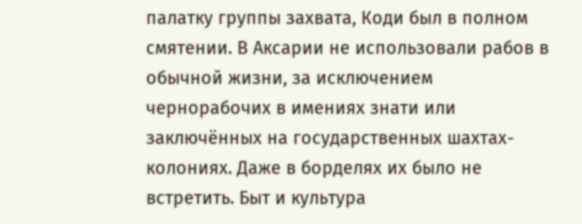палатку группы захвата, Коди был в полном смятении. В Аксарии не использовали рабов в обычной жизни, за исключением чернорабочих в имениях знати или заключённых на государственных шахтах-колониях. Даже в борделях их было не встретить. Быт и культура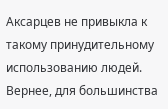Аксарцев не привыкла к такому принудительному использованию людей. Вернее, для большинства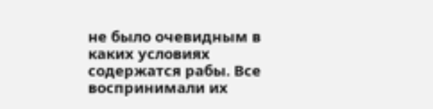не было очевидным в каких условиях содержатся рабы. Все воспринимали их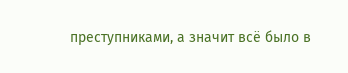преступниками, а значит всё было в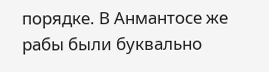порядке. В Анмантосе же рабы были буквально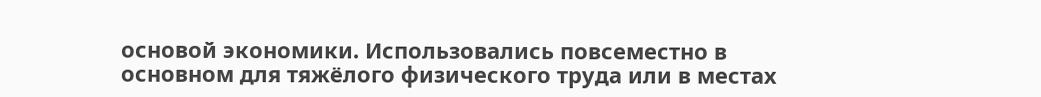основой экономики. Использовались повсеместно в основном для тяжёлого физического труда или в местах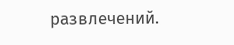развлечений.